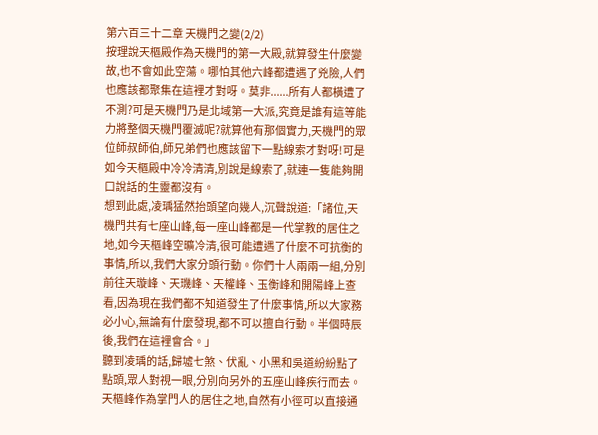第六百三十二章 天機門之變(2/2)
按理說天樞殿作為天機門的第一大殿,就算發生什麼變故,也不會如此空蕩。哪怕其他六峰都遭遇了兇險,人們也應該都聚集在這裡才對呀。莫非......所有人都橫遭了不測?可是天機門乃是北域第一大派,究竟是誰有這等能力將整個天機門覆滅呢?就算他有那個實力,天機門的眾位師叔師伯,師兄弟們也應該留下一點線索才對呀!可是如今天樞殿中冷冷清清,別說是線索了,就連一隻能夠開口說話的生靈都沒有。
想到此處,凌瑀猛然抬頭望向幾人,沉聲說道:「諸位,天機門共有七座山峰,每一座山峰都是一代掌教的居住之地,如今天樞峰空曠冷清,很可能遭遇了什麼不可抗衡的事情,所以,我們大家分頭行動。你們十人兩兩一組,分別前往天璇峰、天璣峰、天權峰、玉衡峰和開陽峰上查看,因為現在我們都不知道發生了什麼事情,所以大家務必小心,無論有什麼發現,都不可以擅自行動。半個時辰後,我們在這裡會合。」
聽到凌瑀的話,歸墟七煞、伏亂、小黑和吳道紛紛點了點頭,眾人對視一眼,分別向另外的五座山峰疾行而去。天樞峰作為掌門人的居住之地,自然有小徑可以直接通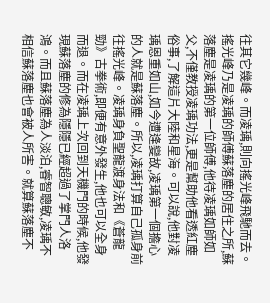往其它幾峰。而凌瑀,則向搖光峰飛馳而去。搖光峰乃是凌瑀的師傅蘇落塵的居住之所,蘇落塵是凌瑀的第一位師傅,他待凌瑀如師如父,不僅教授凌瑀功法,更是幫助他看透紅塵俗事,了解這片大陸和星海。可以說,他對凌瑀恩重如山,如今遭逢變故,凌瑀第一個擔心的人就是蘇落塵。所以,凌瑀打算自己孤身前往搖光峰。凌瑀身負聖龍渡身法和《蒼龍勁》古拳術,即便有意外發生,他也可以全身而退。而在凌瑀上次回到天機門的時候,他發現蘇落塵的修為隱隱已經超過了掌門人洛鴻。而且蘇落塵為人淡泊,睿智聰敏,凌瑀不相信蘇落塵也會被人所害。就算蘇落塵不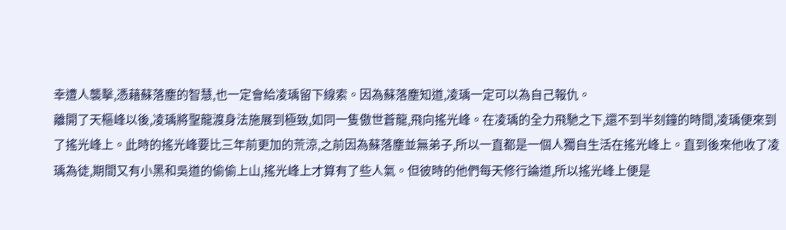幸遭人襲擊,憑藉蘇落塵的智慧,也一定會給凌瑀留下線索。因為蘇落塵知道,凌瑀一定可以為自己報仇。
離開了天樞峰以後,凌瑀將聖龍渡身法施展到極致,如同一隻傲世蒼龍,飛向搖光峰。在凌瑀的全力飛馳之下,還不到半刻鐘的時間,凌瑀便來到了搖光峰上。此時的搖光峰要比三年前更加的荒涼,之前因為蘇落塵並無弟子,所以一直都是一個人獨自生活在搖光峰上。直到後來他收了凌瑀為徒,期間又有小黑和吳道的偷偷上山,搖光峰上才算有了些人氣。但彼時的他們每天修行論道,所以搖光峰上便是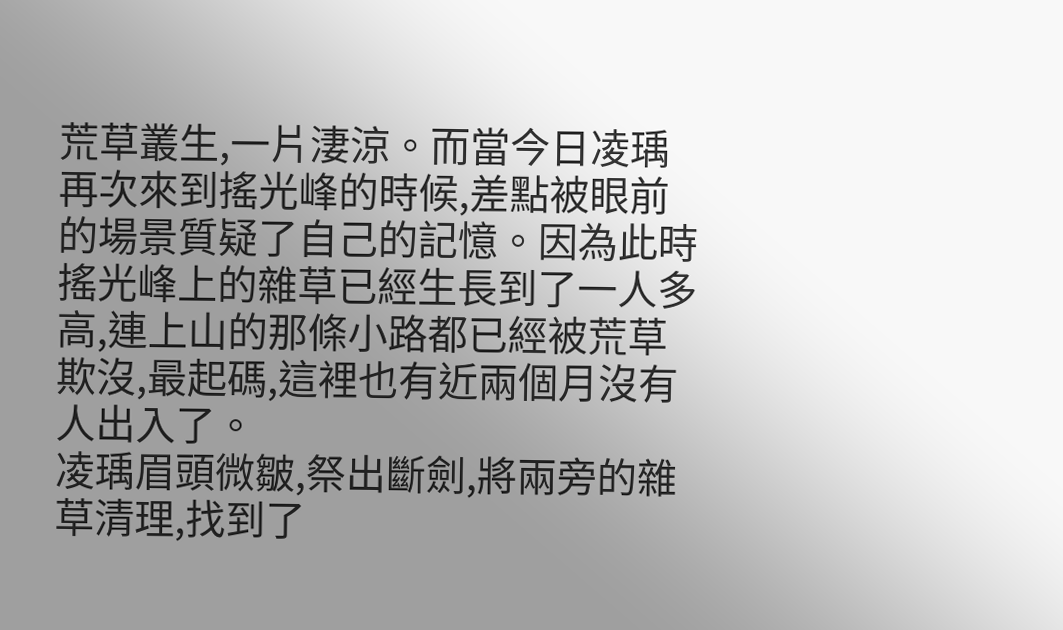荒草叢生,一片淒涼。而當今日凌瑀再次來到搖光峰的時候,差點被眼前的場景質疑了自己的記憶。因為此時搖光峰上的雜草已經生長到了一人多高,連上山的那條小路都已經被荒草欺沒,最起碼,這裡也有近兩個月沒有人出入了。
凌瑀眉頭微皺,祭出斷劍,將兩旁的雜草清理,找到了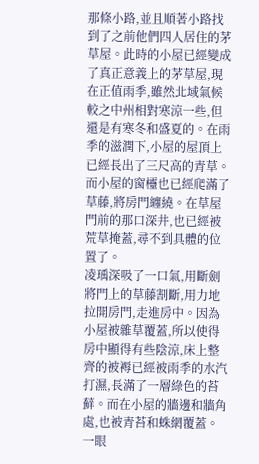那條小路,並且順著小路找到了之前他們四人居住的茅草屋。此時的小屋已經變成了真正意義上的茅草屋,現在正值雨季,雖然北域氣候較之中州相對寒涼一些,但還是有寒冬和盛夏的。在雨季的滋潤下,小屋的屋頂上已經長出了三尺高的青草。而小屋的窗欞也已經爬滿了草藤,將房門纏繞。在草屋門前的那口深井,也已經被荒草掩蓋,尋不到具體的位置了。
凌瑀深吸了一口氣,用斷劍將門上的草藤割斷,用力地拉開房門,走進房中。因為小屋被雜草覆蓋,所以使得房中顯得有些陰涼,床上整齊的被褥已經被雨季的水汽打濕,長滿了一層綠色的苔蘚。而在小屋的牆邊和牆角處,也被青苔和蛛網覆蓋。一眼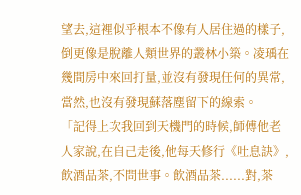望去,這裡似乎根本不像有人居住過的樣子,倒更像是脫離人類世界的叢林小築。凌瑀在幾間房中來回打量,並沒有發現任何的異常,當然,也沒有發現蘇落塵留下的線索。
「記得上次我回到天機門的時候,師傅他老人家說,在自己走後,他每天修行《吐息訣》,飲酒品茶,不問世事。飲酒品茶......對,茶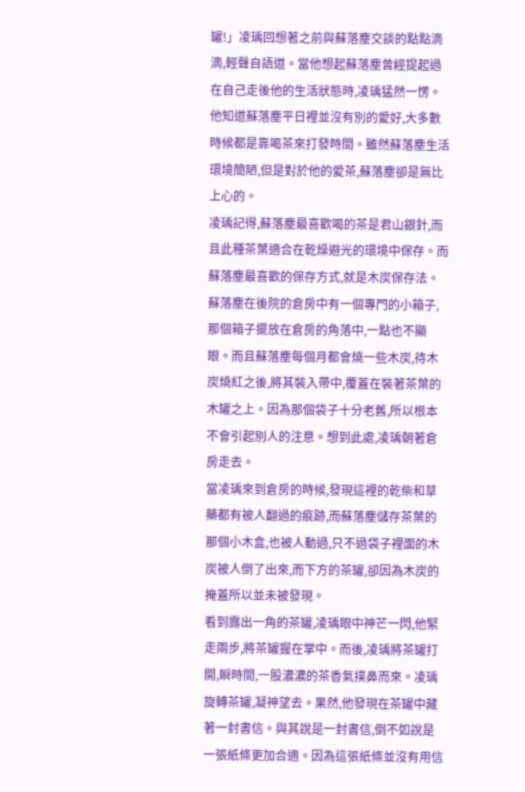罐!」凌瑀回想著之前與蘇落塵交談的點點滴滴,輕聲自語道。當他想起蘇落塵曾經提起過在自己走後他的生活狀態時,凌瑀猛然一愣。他知道蘇落塵平日裡並沒有別的愛好,大多數時候都是靠喝茶來打發時間。雖然蘇落塵生活環境簡陋,但是對於他的愛茶,蘇落塵卻是無比上心的。
凌瑀記得,蘇落塵最喜歡喝的茶是君山銀針,而且此種茶葉適合在乾燥避光的環境中保存。而蘇落塵最喜歡的保存方式,就是木炭保存法。蘇落塵在後院的倉房中有一個專門的小箱子,那個箱子擺放在倉房的角落中,一點也不顯眼。而且蘇落塵每個月都會燒一些木炭,待木炭燒紅之後,將其裝入帶中,覆蓋在裝著茶葉的木罐之上。因為那個袋子十分老舊,所以根本不會引起別人的注意。想到此處,凌瑀朝著倉房走去。
當凌瑀來到倉房的時候,發現這裡的乾柴和草藥都有被人翻過的痕跡,而蘇落塵儲存茶葉的那個小木盒,也被人動過,只不過袋子裡面的木炭被人倒了出來,而下方的茶罐,卻因為木炭的掩蓋所以並未被發現。
看到露出一角的茶罐,凌瑀眼中神芒一閃,他緊走兩步,將茶罐握在掌中。而後,凌瑀將茶罐打開,瞬時間,一股濃濃的茶香氣撲鼻而來。凌瑀旋轉茶罐,凝神望去。果然,他發現在茶罐中藏著一封書信。與其說是一封書信,倒不如說是一張紙條更加合適。因為這張紙條並沒有用信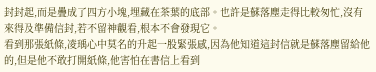封封起,而是疊成了四方小塊,埋藏在茶葉的底部。也許是蘇落塵走得比較匆忙,沒有來得及準備信封,若不留神觀看,根本不會發現它。
看到那張紙條,凌瑀心中莫名的升起一股緊張感,因為他知道這封信就是蘇落塵留給他的,但是他不敢打開紙條,他害怕在書信上看到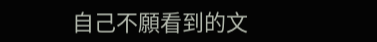自己不願看到的文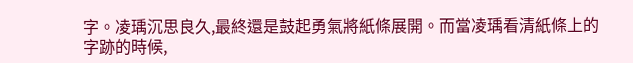字。凌瑀沉思良久,最終還是鼓起勇氣將紙條展開。而當凌瑀看清紙條上的字跡的時候,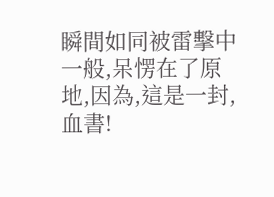瞬間如同被雷擊中一般,呆愣在了原地,因為,這是一封,血書!